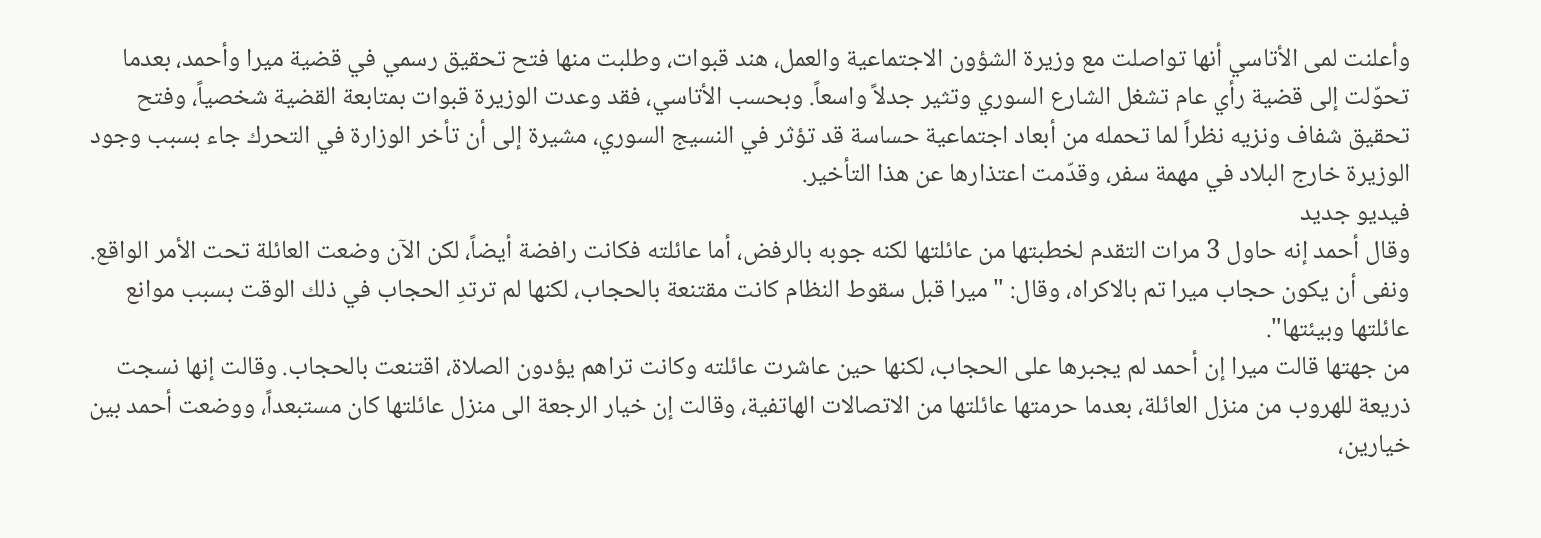وأعلنت لمى الأتاسي أنها تواصلت مع وزيرة الشؤون الاجتماعية والعمل، هند قبوات، وطلبت منها فتح تحقيق رسمي في قضية ميرا وأحمد، بعدما تحوّلت إلى قضية رأي عام تشغل الشارع السوري وتثير جدلاً واسعاً. وبحسب الأتاسي، فقد وعدت الوزيرة قبوات بمتابعة القضية شخصياً، وفتح تحقيق شفاف ونزيه نظراً لما تحمله من أبعاد اجتماعية حساسة قد تؤثر في النسيج السوري، مشيرة إلى أن تأخر الوزارة في التحرك جاء بسبب وجود الوزيرة خارج البلاد في مهمة سفر، وقدّمت اعتذارها عن هذا التأخير.
فيديو جديد
وقال أحمد إنه حاول 3 مرات التقدم لخطبتها من عائلتها لكنه جوبه بالرفض، أما عائلته فكانت رافضة أيضاً، لكن الآن وضعت العائلة تحت الأمر الواقع. ونفى أن يكون حجاب ميرا تم بالاكراه، وقال: "ميرا قبل سقوط النظام كانت مقتنعة بالحجاب، لكنها لم ترتدِ الحجاب في ذلك الوقت بسبب موانع عائلتها وبيئتها".
من جهتها قالت ميرا إن أحمد لم يجبرها على الحجاب، لكنها حين عاشرت عائلته وكانت تراهم يؤدون الصلاة، اقتنعت بالحجاب. وقالت إنها نسجت ذريعة للهروب من منزل العائلة، بعدما حرمتها عائلتها من الاتصالات الهاتفية، وقالت إن خيار الرجعة الى منزل عائلتها كان مستبعداً، ووضعت أحمد بين خيارين،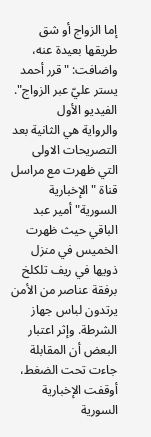إما الزواج أو شق طريقها بعيدة عنه، واضافت: "قرر أحمد يستر عليّ عبر الزواج".
الفيديو الأول
والرواية هي الثانية بعد التصريحات الاولى التي ظهرت مع مراسل قناة "الإخبارية السورية" أمير عبد الباقي حيث ظهرت الخميس في منزل ذويها في ريف تلكلخ برفقة عناصر من الأمن يرتدون لباس جهاز الشرطة. وإثر اعتبار البعض أن المقابلة جاءت تحت الضغط، أوقفت الإخبارية السورية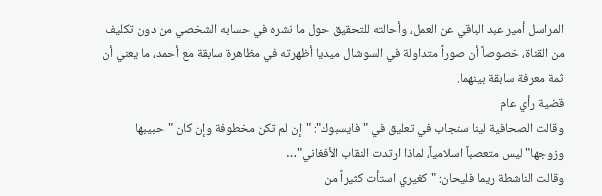المراسل أمير عبد الباقي عن العمل، وأحالته للتحقيق حول ما نشره في حسابه الشخصي من دون تكليف من القناة، خصوصاً أن صوراً متداولة في السوشال ميديا أظهرته في مظاهرة سابقة مع أحمد، ما يعني أن ثمة معرفة سابقة بينهما.
قضية رأي عام
وقالت الصحافية لينا سنجاب في تعليق في "فايسبوك": "إن لم تكن مخطوفة وإن كان "حبيبها وزوجها" ليس متعصباً اسلامياً، لماذا ارتدت النقاب الأفغاني"…
وقالت الناشطة ريما فليحان: "كغيري استأت كثيراً من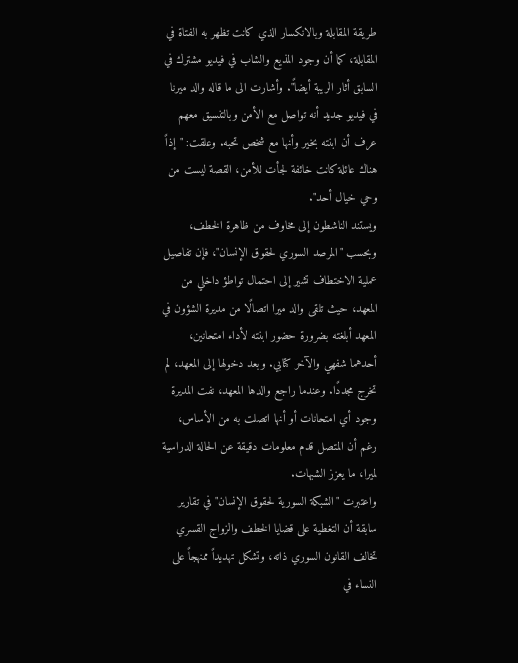طريقة المقابلة وبالانكسار الذي كانت تظهر به الفتاة في المقابلة، كما أن وجود المذيع والشاب في فيديو مشترك في السابق أثار الريبة أيضاً". وأشارت الى ما قاله والد ميرنا في فيديو جديد أنه تواصل مع الأمن وبالتنسيق معهم عرف أن ابنته بخير وأنها مع شخص تحبه. وعلقت: "إذاً هناك عائلة كانت خائفة لجأت للأمن، القصة ليست من وحي خيال أحد".
ويستند الناشطون إلى مخاوف من ظاهرة الخطف، وبحسب "المرصد السوري لحقوق الإنسان"، فإن تفاصيل عملية الاختطاف تشير إلى احتمال تواطؤ داخلي من المعهد، حيث تلقى والد ميرا اتصالًا من مديرة الشؤون في المعهد أبلغته بضرورة حضور ابنته لأداء امتحانين، أحدهما شفهي والآخر كتابي. وبعد دخولها إلى المعهد، لم تخرج مجددًا. وعندما راجع والدها المعهد، نفت المديرة وجود أي امتحانات أو أنها اتصلت به من الأساس، رغم أن المتصل قدم معلومات دقيقة عن الحالة الدراسية لميرا، ما يعزز الشبهات.
واعتبرت "الشبكة السورية لحقوق الإنسان" في تقارير سابقة أن التغطية على قضايا الخطف والزواج القسري تخالف القانون السوري ذاته، وتشكل تهديداً ممنهجاً على النساء في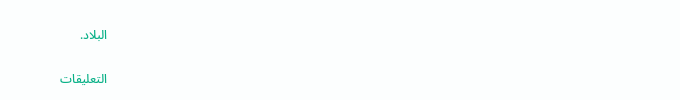البلاد.

التعليقات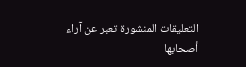التعليقات المنشورة تعبر عن آراء أصحابها